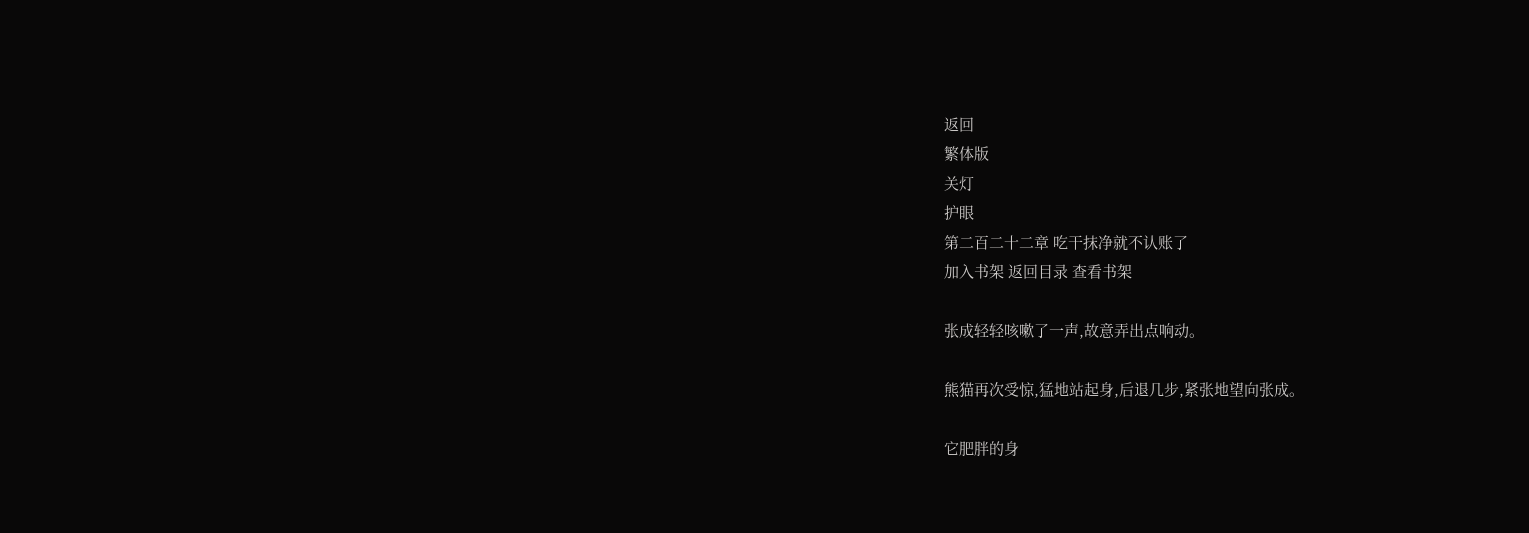返回
繁体版
关灯
护眼
第二百二十二章 吃干抹净就不认账了
加入书架 返回目录 查看书架

张成轻轻咳嗽了一声,故意弄出点响动。

熊猫再次受惊,猛地站起身,后退几步,紧张地望向张成。

它肥胖的身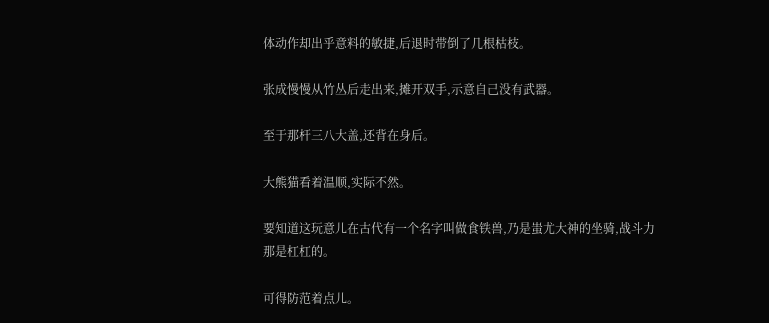体动作却出乎意料的敏捷,后退时带倒了几根枯枝。

张成慢慢从竹丛后走出来,摊开双手,示意自己没有武器。

至于那杆三八大盖,还背在身后。

大熊猫看着温顺,实际不然。

要知道这玩意儿在古代有一个名字叫做食铁兽,乃是蚩尤大神的坐骑,战斗力那是杠杠的。

可得防范着点儿。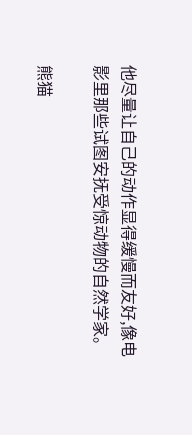他尽量让自己的动作显得缓慢而友好,像电影里那些试图安抚受惊动物的自然学家。

熊猫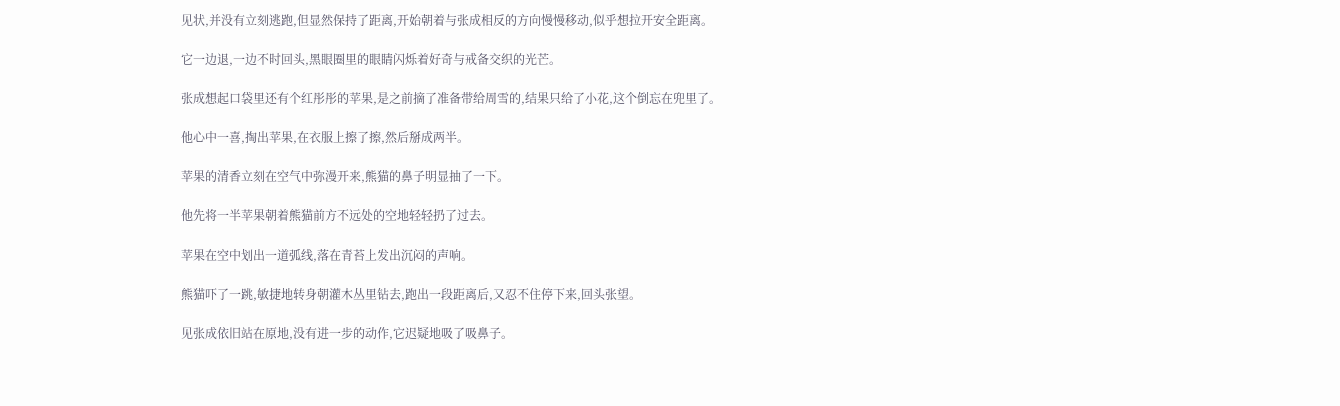见状,并没有立刻逃跑,但显然保持了距离,开始朝着与张成相反的方向慢慢移动,似乎想拉开安全距离。

它一边退,一边不时回头,黑眼圈里的眼睛闪烁着好奇与戒备交织的光芒。

张成想起口袋里还有个红彤彤的苹果,是之前摘了准备带给周雪的,结果只给了小花,这个倒忘在兜里了。

他心中一喜,掏出苹果,在衣服上擦了擦,然后掰成两半。

苹果的清香立刻在空气中弥漫开来,熊猫的鼻子明显抽了一下。

他先将一半苹果朝着熊猫前方不远处的空地轻轻扔了过去。

苹果在空中划出一道弧线,落在青苔上发出沉闷的声响。

熊猫吓了一跳,敏捷地转身朝灌木丛里钻去,跑出一段距离后,又忍不住停下来,回头张望。

见张成依旧站在原地,没有进一步的动作,它迟疑地吸了吸鼻子。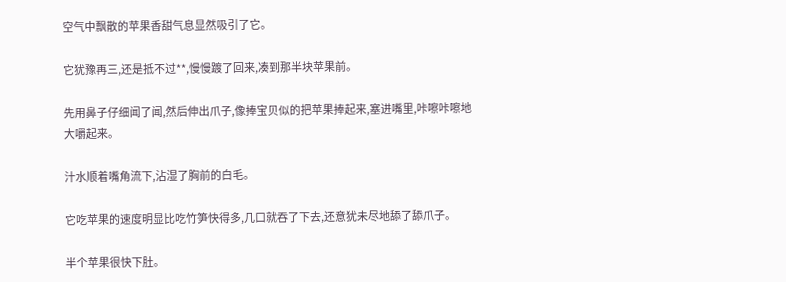空气中飘散的苹果香甜气息显然吸引了它。

它犹豫再三,还是抵不过**,慢慢踱了回来,凑到那半块苹果前。

先用鼻子仔细闻了闻,然后伸出爪子,像捧宝贝似的把苹果捧起来,塞进嘴里,咔嚓咔嚓地大嚼起来。

汁水顺着嘴角流下,沾湿了胸前的白毛。

它吃苹果的速度明显比吃竹笋快得多,几口就吞了下去,还意犹未尽地舔了舔爪子。

半个苹果很快下肚。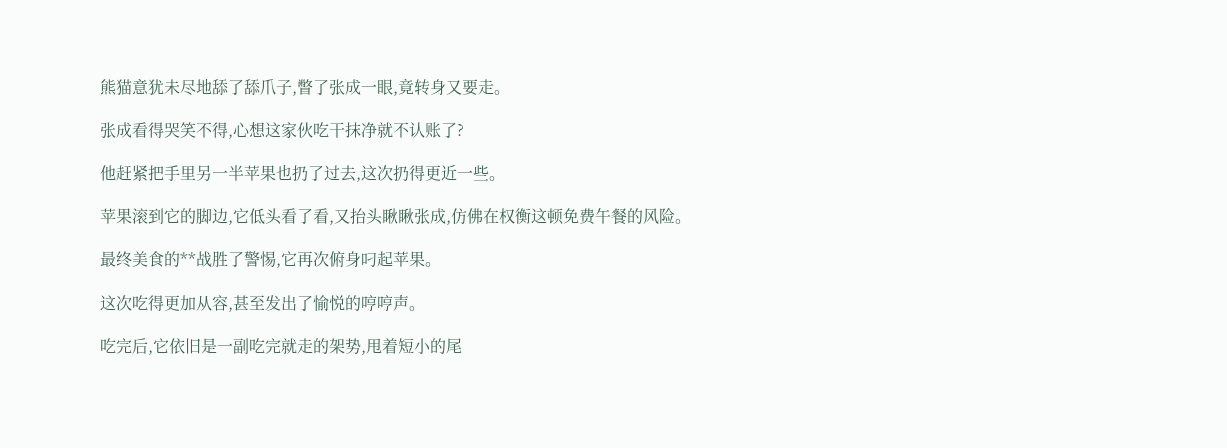熊猫意犹未尽地舔了舔爪子,瞥了张成一眼,竟转身又要走。

张成看得哭笑不得,心想这家伙吃干抹净就不认账了?

他赶紧把手里另一半苹果也扔了过去,这次扔得更近一些。

苹果滚到它的脚边,它低头看了看,又抬头瞅瞅张成,仿佛在权衡这顿免费午餐的风险。

最终美食的**战胜了警惕,它再次俯身叼起苹果。

这次吃得更加从容,甚至发出了愉悦的哼哼声。

吃完后,它依旧是一副吃完就走的架势,甩着短小的尾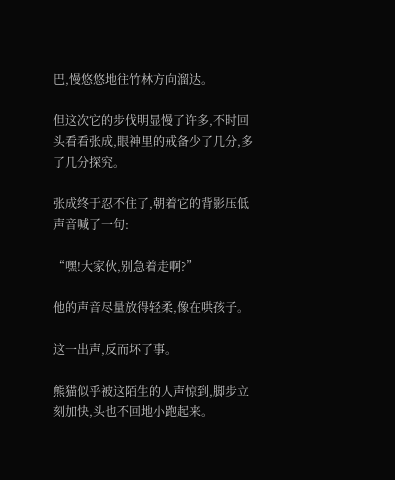巴,慢悠悠地往竹林方向溜达。

但这次它的步伐明显慢了许多,不时回头看看张成,眼神里的戒备少了几分,多了几分探究。

张成终于忍不住了,朝着它的背影压低声音喊了一句:

“嘿!大家伙,别急着走啊?”

他的声音尽量放得轻柔,像在哄孩子。

这一出声,反而坏了事。

熊猫似乎被这陌生的人声惊到,脚步立刻加快,头也不回地小跑起来。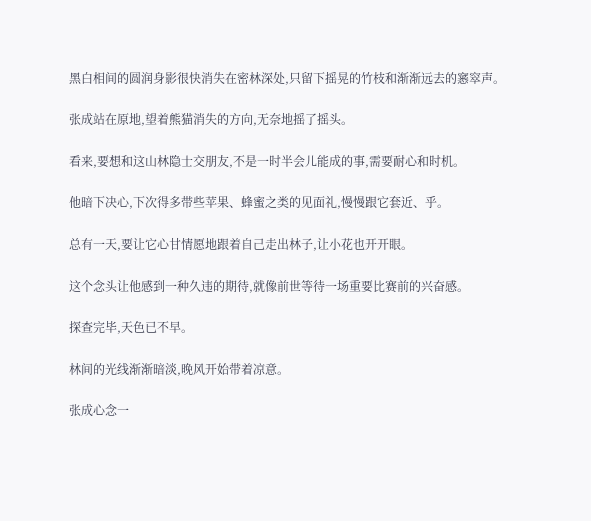黑白相间的圆润身影很快消失在密林深处,只留下摇晃的竹枝和渐渐远去的窸窣声。

张成站在原地,望着熊猫消失的方向,无奈地摇了摇头。

看来,要想和这山林隐士交朋友,不是一时半会儿能成的事,需要耐心和时机。

他暗下决心,下次得多带些苹果、蜂蜜之类的见面礼,慢慢跟它套近、乎。

总有一天,要让它心甘情愿地跟着自己走出林子,让小花也开开眼。

这个念头让他感到一种久违的期待,就像前世等待一场重要比赛前的兴奋感。

探查完毕,天色已不早。

林间的光线渐渐暗淡,晚风开始带着凉意。

张成心念一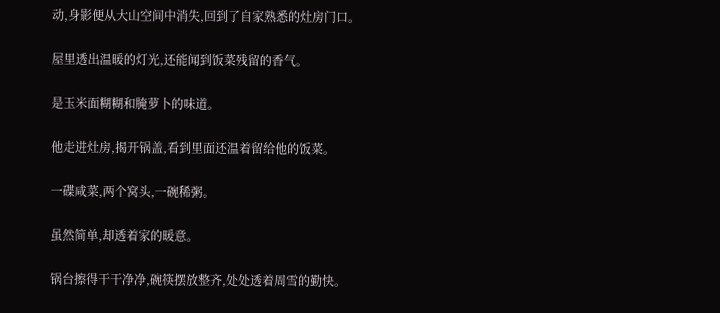动,身影便从大山空间中消失,回到了自家熟悉的灶房门口。

屋里透出温暖的灯光,还能闻到饭菜残留的香气。

是玉米面糊糊和腌萝卜的味道。

他走进灶房,揭开锅盖,看到里面还温着留给他的饭菜。

一碟咸菜,两个窝头,一碗稀粥。

虽然简单,却透着家的暖意。

锅台擦得干干净净,碗筷摆放整齐,处处透着周雪的勤快。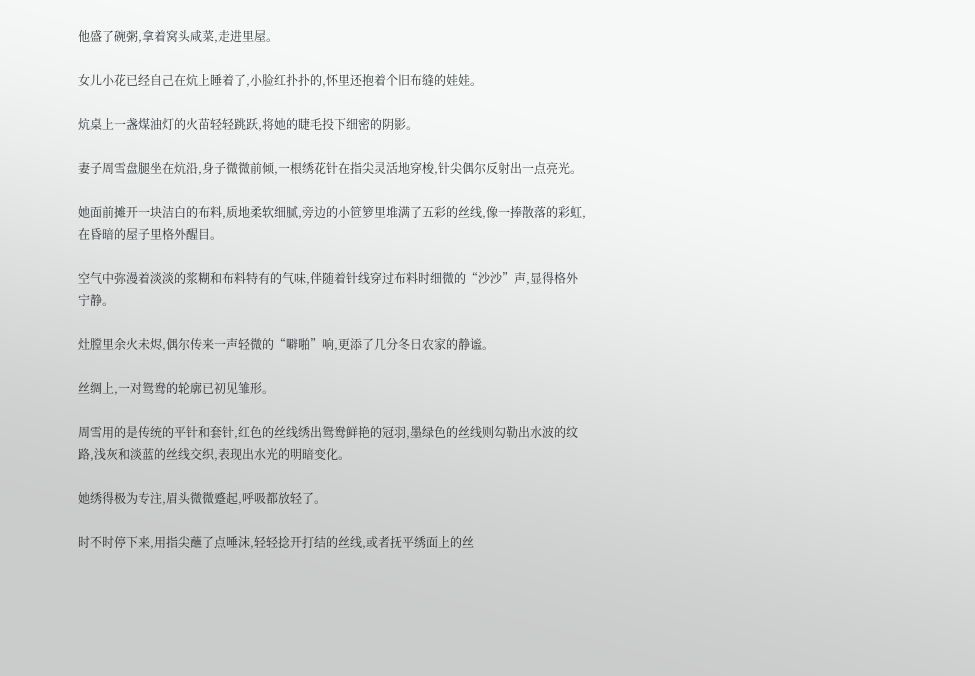他盛了碗粥,拿着窝头咸菜,走进里屋。

女儿小花已经自己在炕上睡着了,小脸红扑扑的,怀里还抱着个旧布缝的娃娃。

炕桌上一盏煤油灯的火苗轻轻跳跃,将她的睫毛投下细密的阴影。

妻子周雪盘腿坐在炕沿,身子微微前倾,一根绣花针在指尖灵活地穿梭,针尖偶尔反射出一点亮光。

她面前摊开一块洁白的布料,质地柔软细腻,旁边的小笸箩里堆满了五彩的丝线,像一捧散落的彩虹,在昏暗的屋子里格外醒目。

空气中弥漫着淡淡的浆糊和布料特有的气味,伴随着针线穿过布料时细微的“沙沙”声,显得格外宁静。

灶膛里余火未烬,偶尔传来一声轻微的“噼啪”响,更添了几分冬日农家的静谧。

丝绸上,一对鸳鸯的轮廓已初见雏形。

周雪用的是传统的平针和套针,红色的丝线绣出鸳鸯鲜艳的冠羽,墨绿色的丝线则勾勒出水波的纹路,浅灰和淡蓝的丝线交织,表现出水光的明暗变化。

她绣得极为专注,眉头微微蹙起,呼吸都放轻了。

时不时停下来,用指尖蘸了点唾沫,轻轻捻开打结的丝线,或者抚平绣面上的丝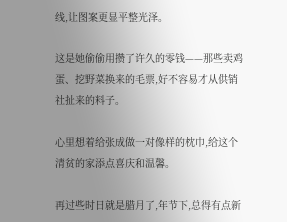线,让图案更显平整光泽。

这是她偷偷用攒了许久的零钱——那些卖鸡蛋、挖野菜换来的毛票,好不容易才从供销社扯来的料子。

心里想着给张成做一对像样的枕巾,给这个清贫的家添点喜庆和温馨。

再过些时日就是腊月了,年节下,总得有点新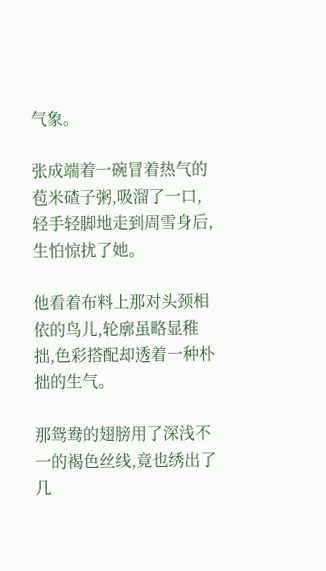气象。

张成端着一碗冒着热气的苞米碴子粥,吸溜了一口,轻手轻脚地走到周雪身后,生怕惊扰了她。

他看着布料上那对头颈相依的鸟儿,轮廓虽略显稚拙,色彩搭配却透着一种朴拙的生气。

那鸳鸯的翅膀用了深浅不一的褐色丝线,竟也绣出了几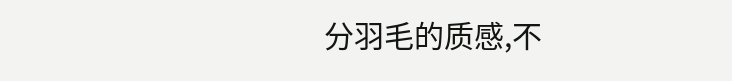分羽毛的质感,不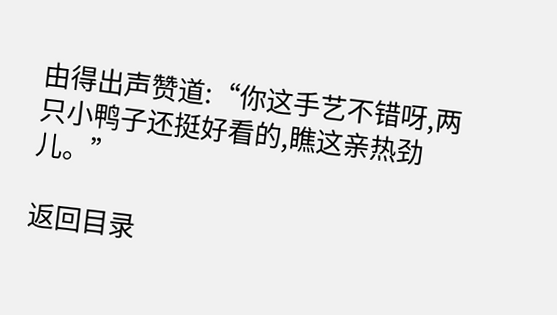由得出声赞道:“你这手艺不错呀,两只小鸭子还挺好看的,瞧这亲热劲儿。”

返回目录